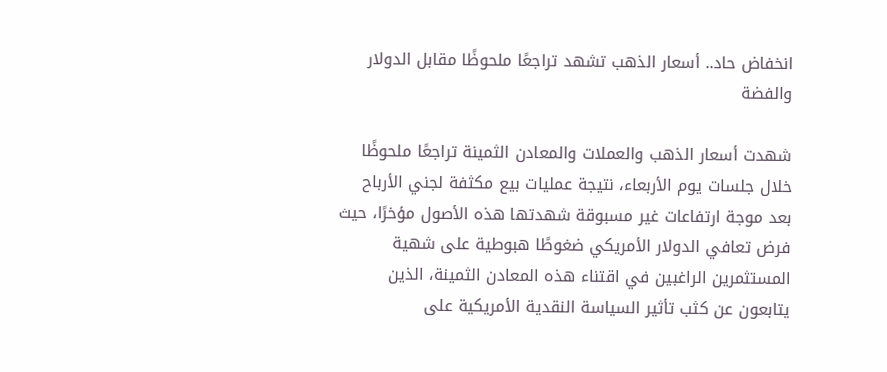انخفاض حاد.. أسعار الذهب تشهد تراجعًا ملحوظًا مقابل الدولار والفضة

شهدت أسعار الذهب والعملات والمعادن الثمينة تراجعًا ملحوظًا خلال جلسات يوم الأربعاء، نتيجة عمليات بيع مكثفة لجني الأرباح بعد موجة ارتفاعات غير مسبوقة شهدتها هذه الأصول مؤخرًا، حيث فرض تعافي الدولار الأمريكي ضغوطًا هبوطية على شهية المستثمرين الراغبين في اقتناء هذه المعادن الثمينة، الذين يتابعون عن كثب تأثير السياسة النقدية الأمريكية على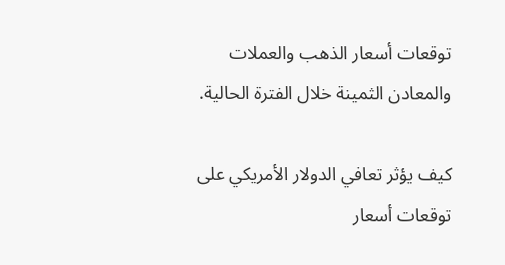توقعات أسعار الذهب والعملات والمعادن الثمينة خلال الفترة الحالية.

كيف يؤثر تعافي الدولار الأمريكي على توقعات أسعار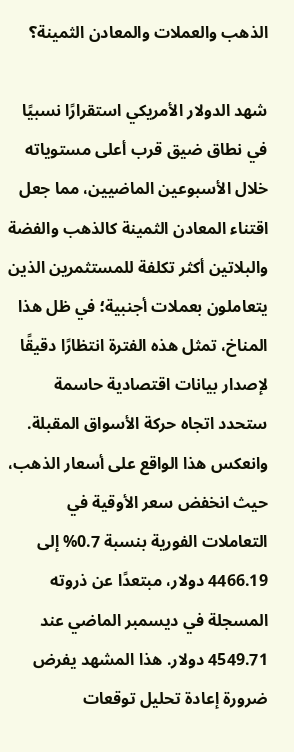الذهب والعملات والمعادن الثمينة؟

شهد الدولار الأمريكي استقرارًا نسبيًا في نطاق ضيق قرب أعلى مستوياته خلال الأسبوعين الماضيين، مما جعل اقتناء المعادن الثمينة كالذهب والفضة والبلاتين أكثر تكلفة للمستثمرين الذين يتعاملون بعملات أجنبية؛ في ظل هذا المناخ، تمثل هذه الفترة انتظارًا دقيقًا لإصدار بيانات اقتصادية حاسمة ستحدد اتجاه حركة الأسواق المقبلة. وانعكس هذا الواقع على أسعار الذهب، حيث انخفض سعر الأوقية في التعاملات الفورية بنسبة 0.7% إلى 4466.19 دولار، مبتعدًا عن ذروته المسجلة في ديسمبر الماضي عند 4549.71 دولار. هذا المشهد يفرض ضرورة إعادة تحليل توقعات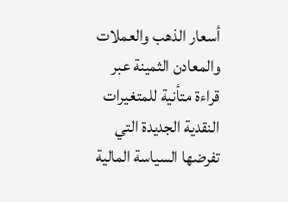أسعار الذهب والعملات والمعادن الثمينة عبر قراءة متأنية للمتغيرات النقدية الجديدة التي تفرضها السياسة المالية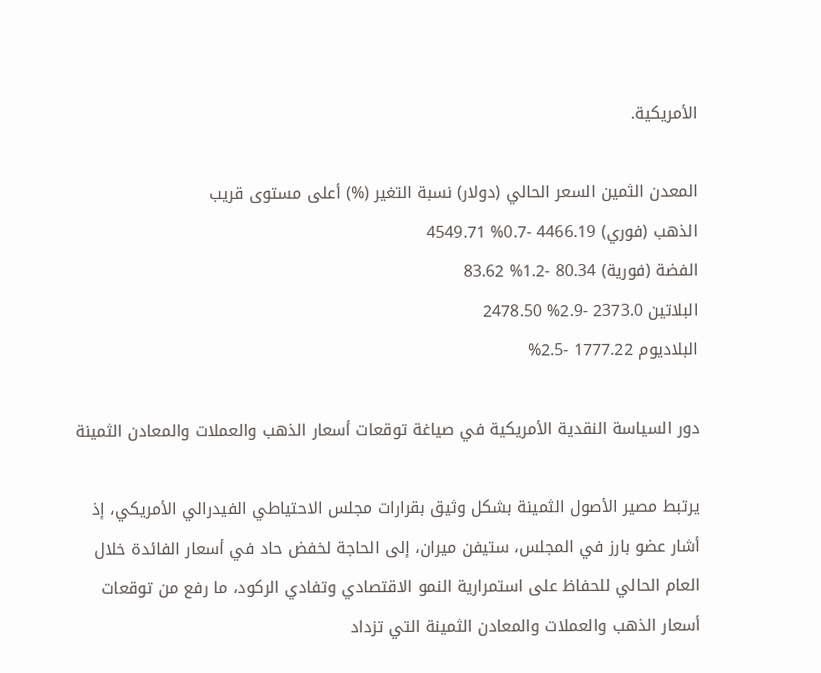الأمريكية.

المعدن الثمين السعر الحالي (دولار) نسبة التغير (%) أعلى مستوى قريب
الذهب (فوري) 4466.19 -0.7% 4549.71
الفضة (فورية) 80.34 -1.2% 83.62
البلاتين 2373.0 -2.9% 2478.50
البلاديوم 1777.22 -2.5%

دور السياسة النقدية الأمريكية في صياغة توقعات أسعار الذهب والعملات والمعادن الثمينة

يرتبط مصير الأصول الثمينة بشكل وثيق بقرارات مجلس الاحتياطي الفيدرالي الأمريكي، إذ أشار عضو بارز في المجلس، ستيفن ميران، إلى الحاجة لخفض حاد في أسعار الفائدة خلال العام الحالي للحفاظ على استمرارية النمو الاقتصادي وتفادي الركود، ما رفع من توقعات أسعار الذهب والعملات والمعادن الثمينة التي تزداد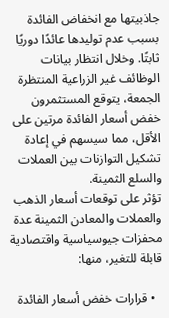جاذبيتها مع انخفاض الفائدة بسبب عدم توليدها عائدًا دوريًا ثابتًا. وخلال انتظار بيانات الوظائف غير الزراعية المنتظرة الجمعة، يتوقع المستثمرون خفض أسعار الفائدة مرتين على الأقل، مما سيسهم في إعادة تشكيل التوازنات بين العملات والسلع الثمينة.
تؤثر على توقعات أسعار الذهب والعملات والمعادن الثمينة عدة محفزات جيوسياسية واقتصادية قابلة للتغير، منها:

  • قرارات خفض أسعار الفائدة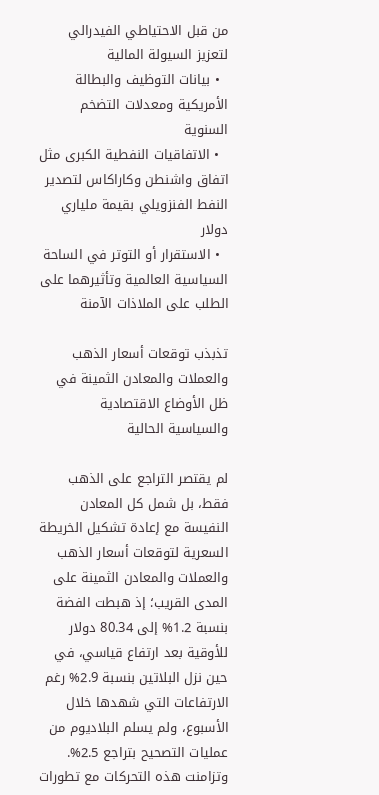من قبل الاحتياطي الفيدرالي لتعزيز السيولة المالية
  • بيانات التوظيف والبطالة الأمريكية ومعدلات التضخم السنوية
  • الاتفاقيات النفطية الكبرى مثل اتفاق واشنطن وكاراكاس لتصدير النفط الفنزويلي بقيمة ملياري دولار
  • الاستقرار أو التوتر في الساحة السياسية العالمية وتأثيرهما على الطلب على الملاذات الآمنة

تذبذب توقعات أسعار الذهب والعملات والمعادن الثمينة في ظل الأوضاع الاقتصادية والسياسية الحالية

لم يقتصر التراجع على الذهب فقط، بل شمل كل المعادن النفيسة مع إعادة تشكيل الخريطة السعرية لتوقعات أسعار الذهب والعملات والمعادن الثمينة على المدى القريب؛ إذ هبطت الفضة بنسبة 1.2% إلى 80.34 دولار للأوقية بعد ارتفاع قياسي، في حين نزل البلاتين بنسبة 2.9% رغم الارتفاعات التي شهدها خلال الأسبوع، ولم يسلم البلاديوم من عمليات التصحيح بتراجع 2.5%. وتزامنت هذه التحركات مع تطورات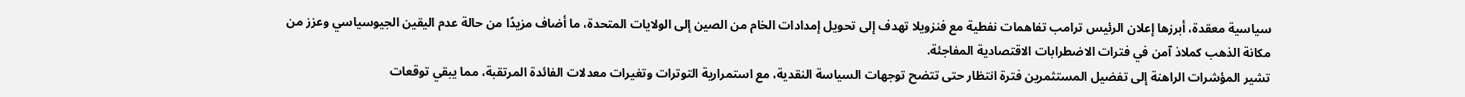سياسية معقدة، أبرزها إعلان الرئيس ترامب تفاهمات نفطية مع فنزويلا تهدف إلى تحويل إمدادات الخام من الصين إلى الولايات المتحدة، ما أضاف مزيدًا من حالة عدم اليقين الجيوسياسي وعزز من مكانة الذهب كملاذ آمن في فترات الاضطرابات الاقتصادية المفاجئة.
تشير المؤشرات الراهنة إلى تفضيل المستثمرين فترة انتظار حتى تتضح توجهات السياسة النقدية، مع استمرارية التوترات وتغيرات معدلات الفائدة المرتقبة، مما يبقي توقعات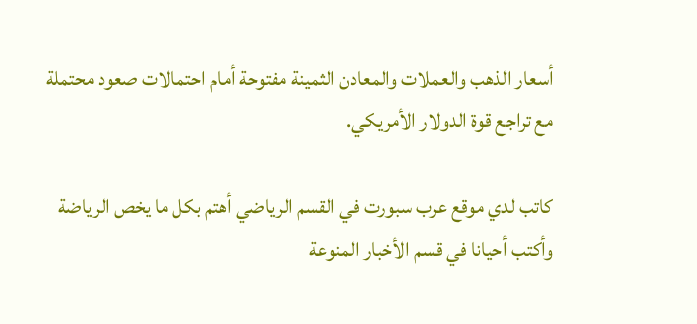أسعار الذهب والعملات والمعادن الثمينة مفتوحة أمام احتمالات صعود محتملة مع تراجع قوة الدولار الأمريكي.

كاتب لدي موقع عرب سبورت في القسم الرياضي أهتم بكل ما يخص الرياضة وأكتب أحيانا في قسم الأخبار المنوعة